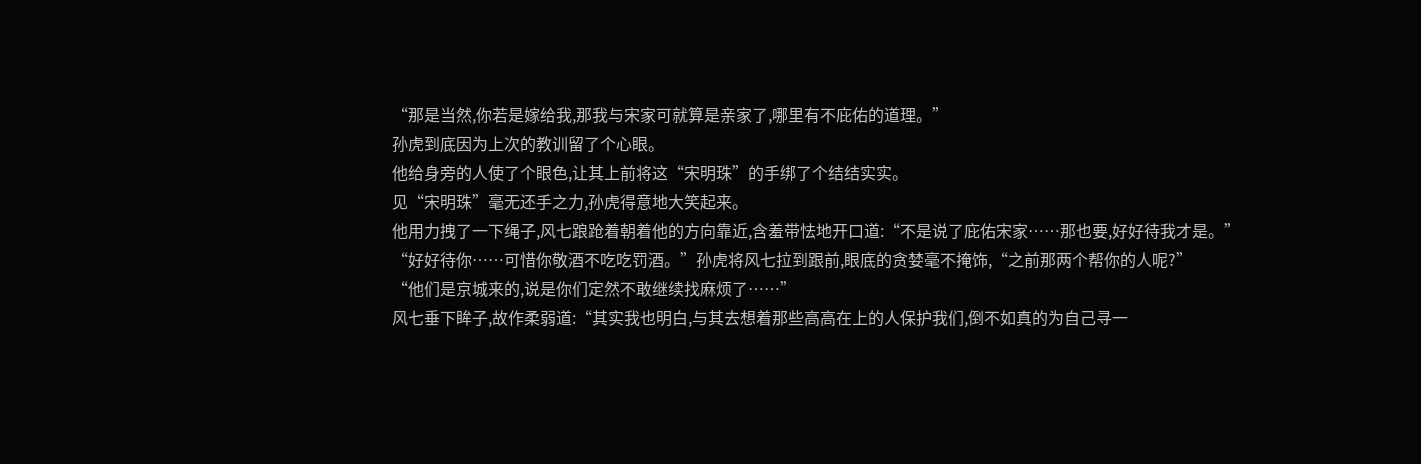“那是当然,你若是嫁给我,那我与宋家可就算是亲家了,哪里有不庇佑的道理。”
孙虎到底因为上次的教训留了个心眼。
他给身旁的人使了个眼色,让其上前将这“宋明珠”的手绑了个结结实实。
见“宋明珠”毫无还手之力,孙虎得意地大笑起来。
他用力拽了一下绳子,风七踉跄着朝着他的方向靠近,含羞带怯地开口道:“不是说了庇佑宋家……那也要,好好待我才是。”
“好好待你……可惜你敬酒不吃吃罚酒。”孙虎将风七拉到跟前,眼底的贪婪毫不掩饰,“之前那两个帮你的人呢?”
“他们是京城来的,说是你们定然不敢继续找麻烦了……”
风七垂下眸子,故作柔弱道:“其实我也明白,与其去想着那些高高在上的人保护我们,倒不如真的为自己寻一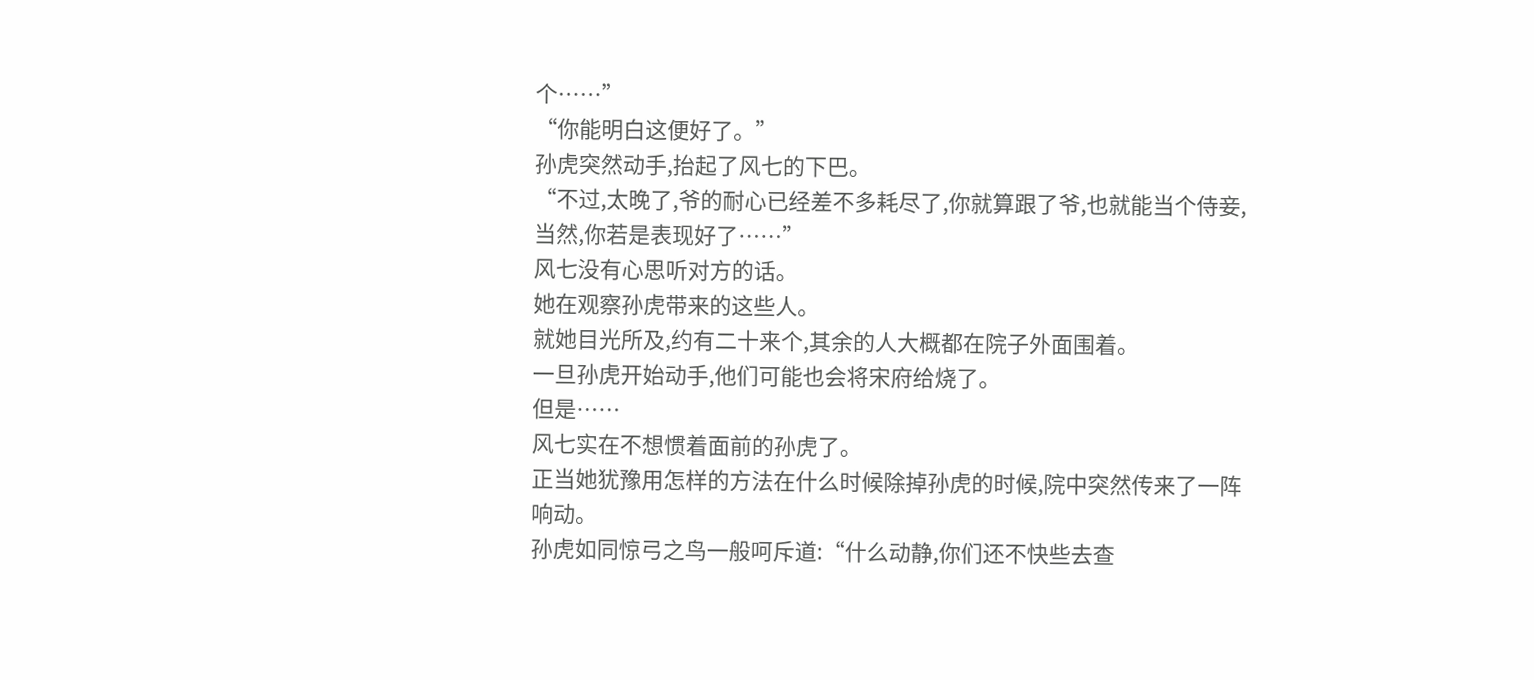个……”
“你能明白这便好了。”
孙虎突然动手,抬起了风七的下巴。
“不过,太晚了,爷的耐心已经差不多耗尽了,你就算跟了爷,也就能当个侍妾,当然,你若是表现好了……”
风七没有心思听对方的话。
她在观察孙虎带来的这些人。
就她目光所及,约有二十来个,其余的人大概都在院子外面围着。
一旦孙虎开始动手,他们可能也会将宋府给烧了。
但是……
风七实在不想惯着面前的孙虎了。
正当她犹豫用怎样的方法在什么时候除掉孙虎的时候,院中突然传来了一阵响动。
孙虎如同惊弓之鸟一般呵斥道:“什么动静,你们还不快些去查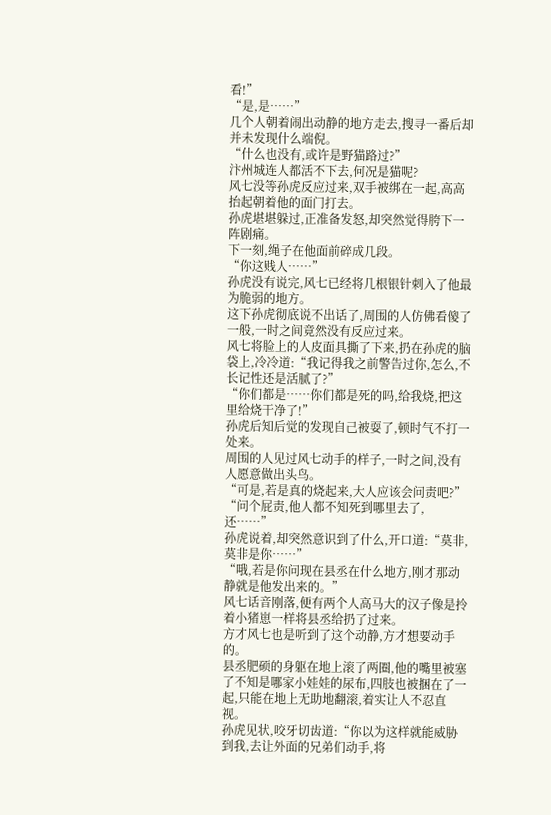看!”
“是,是……”
几个人朝着闹出动静的地方走去,搜寻一番后却并未发现什么端倪。
“什么也没有,或许是野猫路过?”
汴州城连人都活不下去,何况是猫呢?
风七没等孙虎反应过来,双手被绑在一起,高高抬起朝着他的面门打去。
孙虎堪堪躲过,正准备发怒,却突然觉得胯下一阵剧痛。
下一刻,绳子在他面前碎成几段。
“你这贱人……”
孙虎没有说完,风七已经将几根银针刺入了他最为脆弱的地方。
这下孙虎彻底说不出话了,周围的人仿佛看傻了一般,一时之间竟然没有反应过来。
风七将脸上的人皮面具撕了下来,扔在孙虎的脑袋上,冷冷道:“我记得我之前警告过你,怎么,不长记性还是活腻了?”
“你们都是……你们都是死的吗,给我烧,把这里给烧干净了!”
孙虎后知后觉的发现自己被耍了,顿时气不打一处来。
周围的人见过风七动手的样子,一时之间,没有人愿意做出头鸟。
“可是,若是真的烧起来,大人应该会问责吧?”
“问个屁责,他人都不知死到哪里去了,还……”
孙虎说着,却突然意识到了什么,开口道:“莫非,莫非是你……”
“哦,若是你问现在县丞在什么地方,刚才那动静就是他发出来的。”
风七话音刚落,便有两个人高马大的汉子像是拎着小猪崽一样将县丞给扔了过来。
方才风七也是听到了这个动静,方才想要动手的。
县丞肥硕的身躯在地上滚了两圈,他的嘴里被塞了不知是哪家小娃娃的尿布,四肢也被捆在了一起,只能在地上无助地翻滚,着实让人不忍直视。
孙虎见状,咬牙切齿道:“你以为这样就能威胁到我,去让外面的兄弟们动手,将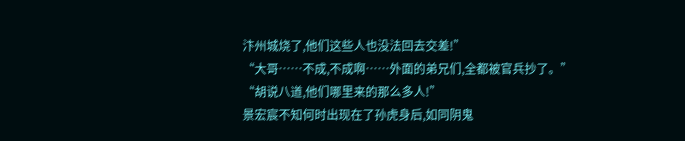汴州城烧了,他们这些人也没法回去交差!”
“大哥……不成,不成啊……外面的弟兄们,全都被官兵抄了。”
“胡说八道,他们哪里来的那么多人!”
景宏宸不知何时出现在了孙虎身后,如同阴鬼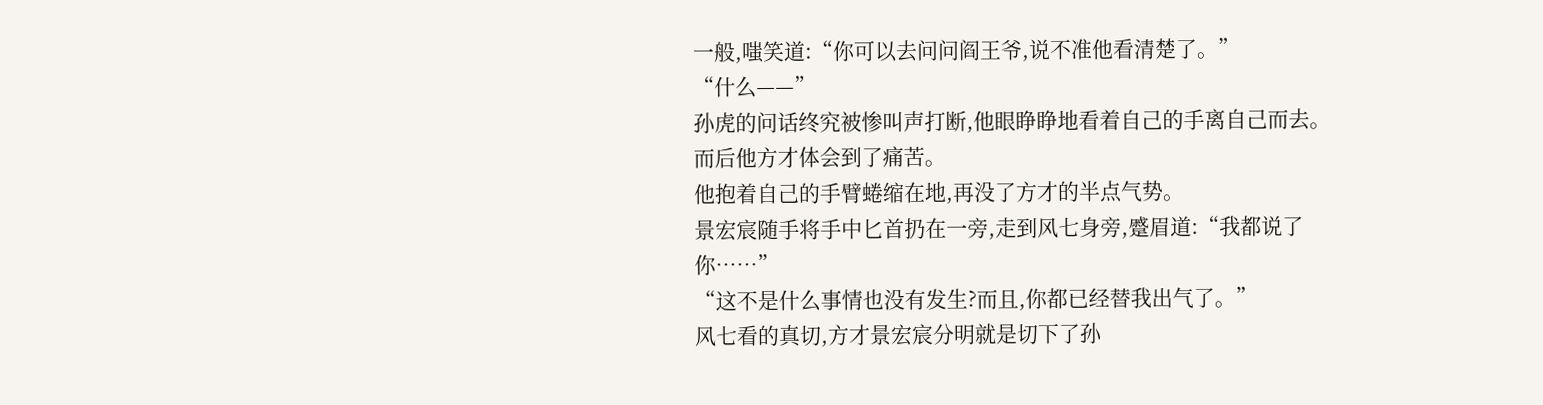一般,嗤笑道:“你可以去问问阎王爷,说不准他看清楚了。”
“什么——”
孙虎的问话终究被惨叫声打断,他眼睁睁地看着自己的手离自己而去。
而后他方才体会到了痛苦。
他抱着自己的手臂蜷缩在地,再没了方才的半点气势。
景宏宸随手将手中匕首扔在一旁,走到风七身旁,蹙眉道:“我都说了你……”
“这不是什么事情也没有发生?而且,你都已经替我出气了。”
风七看的真切,方才景宏宸分明就是切下了孙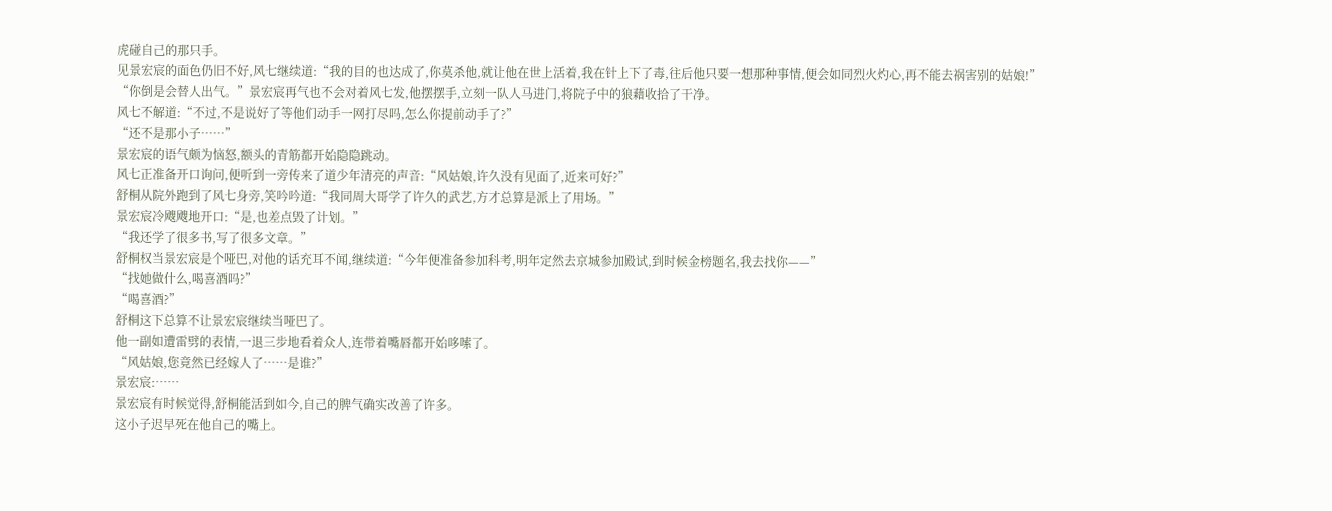虎碰自己的那只手。
见景宏宸的面色仍旧不好,风七继续道:“我的目的也达成了,你莫杀他,就让他在世上活着,我在针上下了毒,往后他只要一想那种事情,便会如同烈火灼心,再不能去祸害别的姑娘!”
“你倒是会替人出气。”景宏宸再气也不会对着风七发,他摆摆手,立刻一队人马进门,将院子中的狼藉收拾了干净。
风七不解道:“不过,不是说好了等他们动手一网打尽吗,怎么你提前动手了?”
“还不是那小子……”
景宏宸的语气颇为恼怒,额头的青筋都开始隐隐跳动。
风七正准备开口询问,便听到一旁传来了道少年清亮的声音:“风姑娘,许久没有见面了,近来可好?”
舒桐从院外跑到了风七身旁,笑吟吟道:“我同周大哥学了许久的武艺,方才总算是派上了用场。”
景宏宸冷飕飕地开口:“是,也差点毁了计划。”
“我还学了很多书,写了很多文章。”
舒桐权当景宏宸是个哑巴,对他的话充耳不闻,继续道:“今年便准备参加科考,明年定然去京城参加殿试,到时候金榜题名,我去找你——”
“找她做什么,喝喜酒吗?”
“喝喜酒?”
舒桐这下总算不让景宏宸继续当哑巴了。
他一副如遭雷劈的表情,一退三步地看着众人,连带着嘴唇都开始哆嗦了。
“风姑娘,您竟然已经嫁人了……是谁?”
景宏宸:……
景宏宸有时候觉得,舒桐能活到如今,自己的脾气确实改善了许多。
这小子迟早死在他自己的嘴上。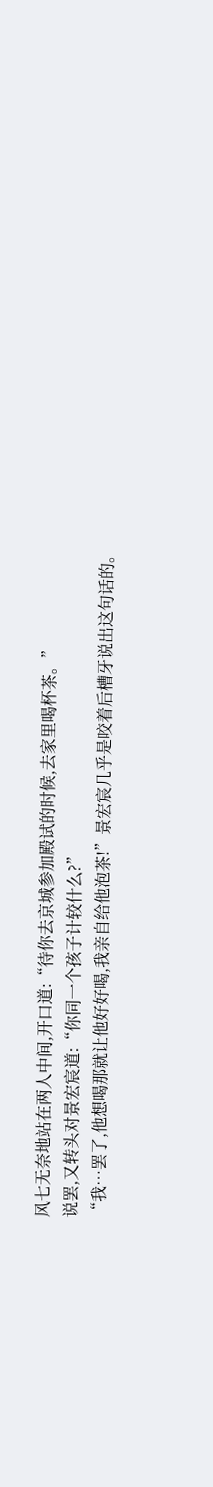风七无奈地站在两人中间,开口道:“待你去京城参加殿试的时候,去家里喝杯茶。”
说罢,又转头对景宏宸道:“你同一个孩子计较什么?”
“我…罢了,他想喝那就让他好好喝,我亲自给他泡茶!”景宏宸几乎是咬着后槽牙说出这句话的。